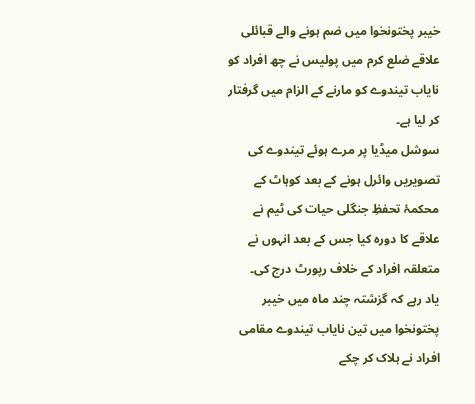خیبر پختونخوا میں ضم ہونے والے قبائلی علاقے ضلع کرم میں پولیس نے چھ افراد کو نایاب تیندوے کو مارنے کے الزام میں گرفتار کر لیا ہے۔
سوشل میڈیا پر مرے ہوئے تیندوے کی تصویریں وائرل ہونے کے بعد کوہاٹ کے محکمۂ تحفظِ جنگلی حیات کی ٹیم نے علاقے کا دورہ کیا جس کے بعد انہوں نے متعلقہ افراد کے خلاف رپورٹ درج کی۔
یاد رہے کہ گزشتہ چند ماہ میں خیبر پختونخوا میں تین نایاب تیندوے مقامی افراد نے ہلاک کر چکے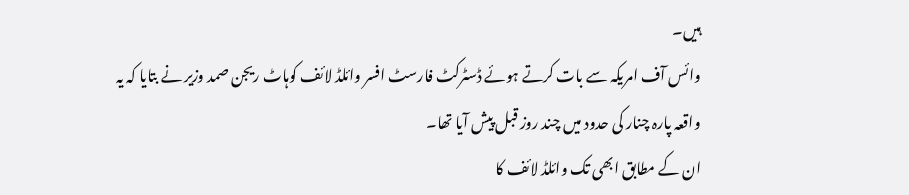ہیں۔
وائس آف امریکہ سے بات کرتے ہوئے ڈسٹرکٹ فارسٹ افسر وائلڈ لائف کوہاٹ ریجن صمد وزیر نے بتایا کہ یہ واقعہ پارہ چنار کی حدود میں چند روز قبل پیش آیا تھا۔
ان کے مطابق ابھی تک وائلڈ لائف کا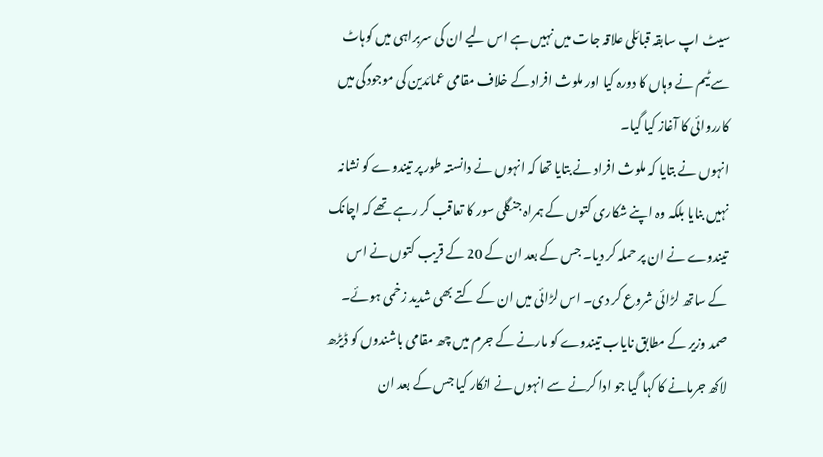سیٹ اپ سابقہ قبائلی علاقہ جات میں نہیں ہے اس لیے ان کی سربراہی میں کوہاٹ سے ٹیم نے وہاں کا دورہ کیا اور ملوث افراد کے خلاف مقامی عمائدین کی موجودگی میں کارروائی کا آغاز کیا گیا۔
انہوں نے بتایا کہ ملوث افراد نے بتایا تھا کہ انہوں نے دانستہ طور پر تیندوے کو نشانہ نہیں بنایا بلکہ وہ اپنے شکاری کتوں کے ہمراہ جنگلی سور کا تعاقب کر رہے تھے کہ اچانک تیندوے نے ان پر حملہ کر دیا۔ جس کے بعد ان کے 20 کے قریب کتوں نے اس کے ساتھ لڑائی شروع کر دی۔ اس لڑائی میں ان کے کتے بھی شدید زخمی ہوئے۔
صمد وزیر کے مطابق نایاب تیندوے کو مارنے کے جرم میں چھ مقامی باشندوں کو ڈیڑھ لاکھ جرمانے کا کہا گیا جو ادا کرنے سے انہوں نے انکار کیا جس کے بعد ان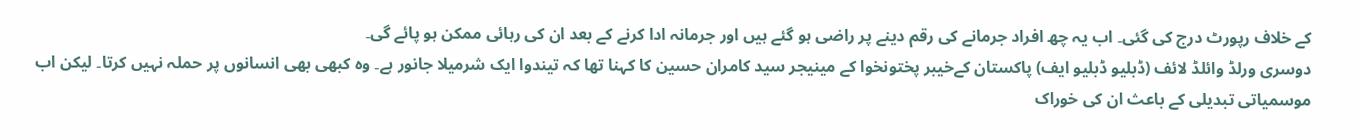کے خلاف رپورٹ درج کی گئی۔ اب یہ چھ افراد جرمانے کی رقم دینے پر راضی ہو گئے ہیں اور جرمانہ ادا کرنے کے بعد ان کی رہائی ممکن ہو پائے گی۔
دوسری ورلڈ وائلڈ لائف (ڈبلیو ڈبلیو ایف) پاکستان کےخیبر پختونخوا کے مینیجر سید کامران حسین کا کہنا تھا کہ تیندوا ایک شرمیلا جانور ہے۔ وہ کبھی بھی انسانوں پر حملہ نہیں کرتا۔ لیکن اب موسمیاتی تبدیلی کے باعث ان کی خوراک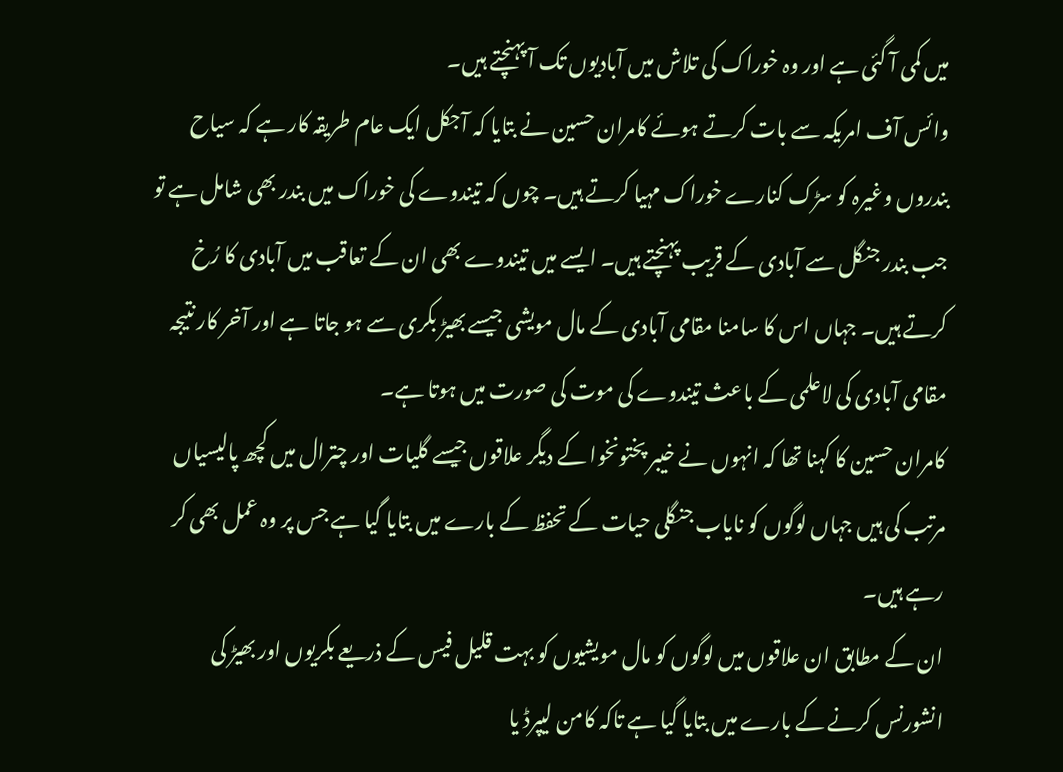میں کمی آ گئی ہے اور وہ خوراک کی تلاش میں آبادیوں تک آ پہنچتے ہیں۔
وائس آف امریکہ سے بات کرتے ہوئے کامران حسین نے بتایا کہ آجکل ایک عام طریقہ کار ہے کہ سیاح بندروں وغیرہ کو سڑک کنارے خوراک مہیا کرتے ہیں۔ چوں کہ تیندوے کی خوراک میں بندر بھی شامل ہے تو جب بندر جنگل سے آبادی کے قریب پہنچتے ہیں۔ ایسے میں تیندوے بھی ان کے تعاقب میں آبادی کا رُخ کرتے ہیں۔ جہاں اس کا سامنا مقامی آبادی کے مال مویشی جیسے بھیڑ بکری سے ہو جاتا ہے اور آخر کار نتیجہ مقامی آبادی کی لاعلمی کے باعث تیندوے کی موت کی صورت میں ہوتا ہے۔
کامران حسین کا کہنا تھا کہ انہوں نے خیبر پختونخوا کے دیگر علاقوں جیسے گلیات اور چترال میں کچھ پالیسیاں مرتب کی ہیں جہاں لوگوں کو نایاب جنگلی حیات کے تحفظ کے بارے میں بتایا گیا ہے جس پر وہ عمل بھی کر رہے ہیں۔
ان کے مطابق ان علاقوں میں لوگوں کو مال مویشیوں کو بہت قلیل فیس کے ذریعے بکریوں اور بھیڑ کی انشورنس کرنے کے بارے میں بتایا گیا ہے تاکہ کامن لیپرڈ یا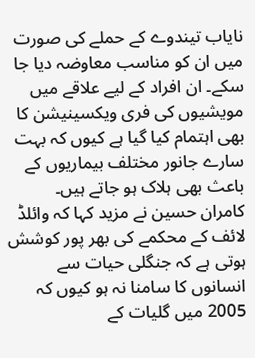نایاب تیندوے کے حملے کی صورت میں ان کو مناسب معاوضہ دیا جا سکے۔ ان افراد کے لیے علاقے میں مویشیوں کی فری ویکسینیشن کا بھی اہتمام کیا گیا ہے کیوں کہ بہت سارے جانور مختلف بیماریوں کے باعث بھی ہلاک ہو جاتے ہیں۔
کامران حسین نے مزید کہا کہ وائلڈ لائف کے محکمے کی بھر پور کوشش ہوتی ہے کہ جنگلی حیات سے انسانوں کا سامنا نہ ہو کیوں کہ 2005 میں گلیات کے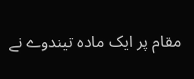مقام پر ایک مادہ تیندوے نے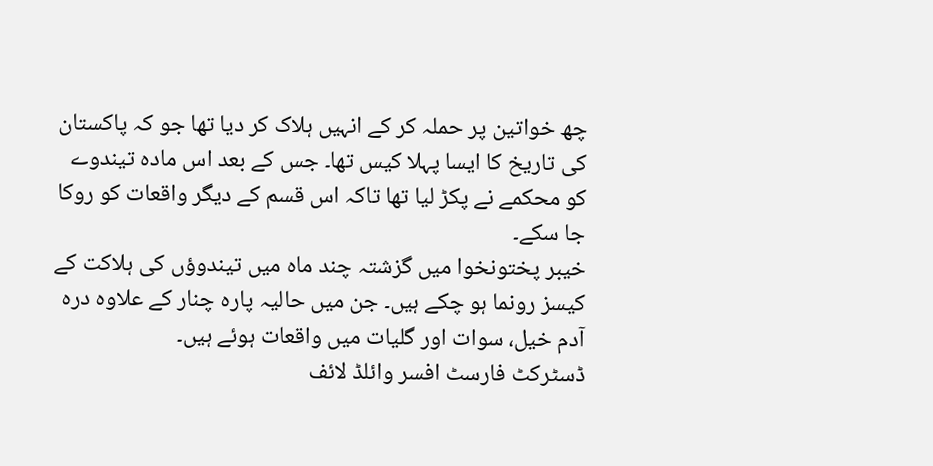چھ خواتین پر حملہ کر کے انہیں ہلاک کر دیا تھا جو کہ پاکستان کی تاریخ کا ایسا پہلا کیس تھا۔ جس کے بعد اس مادہ تیندوے کو محکمے نے پکڑ لیا تھا تاکہ اس قسم کے دیگر واقعات کو روکا جا سکے۔
خیبر پختونخوا میں گزشتہ چند ماہ میں تیندوؤں کی ہلاکت کے کیسز رونما ہو چکے ہیں۔ جن میں حالیہ پارہ چنار کے علاوہ درہ آدم خیل، سوات اور گلیات میں واقعات ہوئے ہیں۔
ڈسٹرکٹ فارسٹ افسر وائلڈ لائف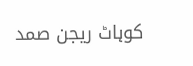کوہاٹ ریجن صمد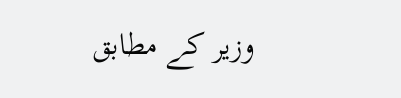وزیر کے مطابق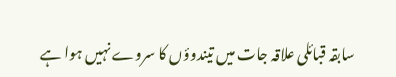سابقہ قبائلی علاقہ جات میں تیندوؤں کا سروے نہیں ہوا ہے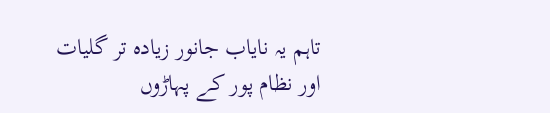تاہم یہ نایاب جانور زیادہ تر گلیات اور نظام پور کے پہاڑوں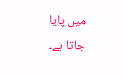میں پایا جاتا ہے۔